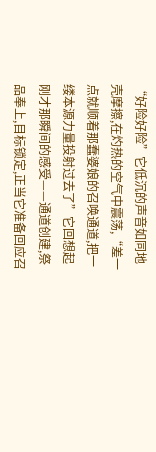“好险好险”它低沉的声音如同地壳摩擦,在灼热的空气中震荡,“差一点就顺着那蠢婆娘的召唤通道,把一缕本源力量投射过去了”它回想起刚才那瞬间的感受——通道创建,祭品奉上,目标锁定,正当它准备回应召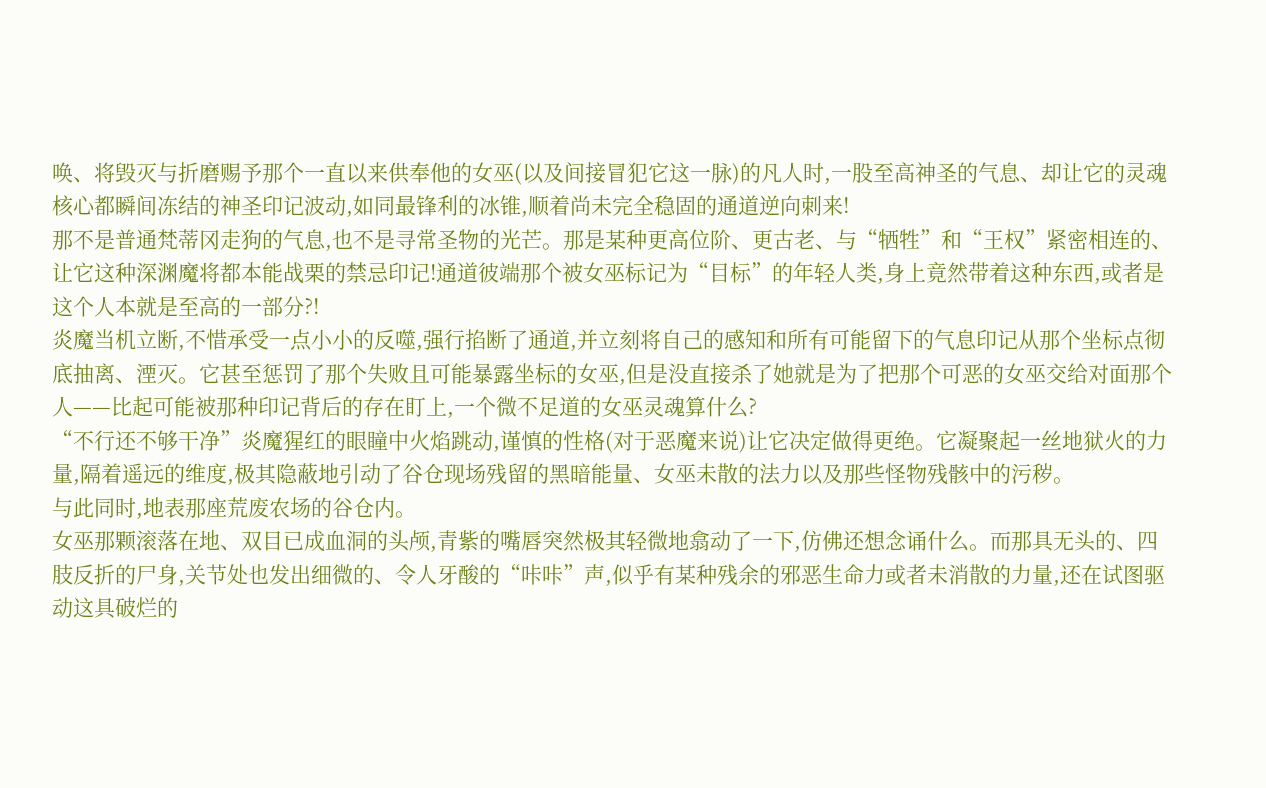唤、将毁灭与折磨赐予那个一直以来供奉他的女巫(以及间接冒犯它这一脉)的凡人时,一股至高神圣的气息、却让它的灵魂核心都瞬间冻结的神圣印记波动,如同最锋利的冰锥,顺着尚未完全稳固的通道逆向刺来!
那不是普通梵蒂冈走狗的气息,也不是寻常圣物的光芒。那是某种更高位阶、更古老、与“牺牲”和“王权”紧密相连的、让它这种深渊魔将都本能战栗的禁忌印记!通道彼端那个被女巫标记为“目标”的年轻人类,身上竟然带着这种东西,或者是这个人本就是至高的一部分?!
炎魔当机立断,不惜承受一点小小的反噬,强行掐断了通道,并立刻将自己的感知和所有可能留下的气息印记从那个坐标点彻底抽离、湮灭。它甚至惩罚了那个失败且可能暴露坐标的女巫,但是没直接杀了她就是为了把那个可恶的女巫交给对面那个人——比起可能被那种印记背后的存在盯上,一个微不足道的女巫灵魂算什么?
“不行还不够干净”炎魔猩红的眼瞳中火焰跳动,谨慎的性格(对于恶魔来说)让它决定做得更绝。它凝聚起一丝地狱火的力量,隔着遥远的维度,极其隐蔽地引动了谷仓现场残留的黑暗能量、女巫未散的法力以及那些怪物残骸中的污秽。
与此同时,地表那座荒废农场的谷仓内。
女巫那颗滚落在地、双目已成血洞的头颅,青紫的嘴唇突然极其轻微地翕动了一下,仿佛还想念诵什么。而那具无头的、四肢反折的尸身,关节处也发出细微的、令人牙酸的“咔咔”声,似乎有某种残余的邪恶生命力或者未消散的力量,还在试图驱动这具破烂的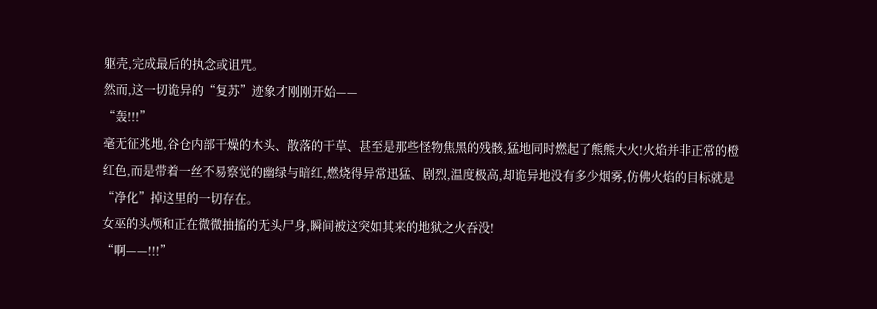躯壳,完成最后的执念或诅咒。
然而,这一切诡异的“复苏”迹象才刚刚开始——
“轰!!!”
毫无征兆地,谷仓内部干燥的木头、散落的干草、甚至是那些怪物焦黑的残骸,猛地同时燃起了熊熊大火!火焰并非正常的橙红色,而是带着一丝不易察觉的幽绿与暗红,燃烧得异常迅猛、剧烈,温度极高,却诡异地没有多少烟雾,仿佛火焰的目标就是“净化”掉这里的一切存在。
女巫的头颅和正在微微抽搐的无头尸身,瞬间被这突如其来的地狱之火吞没!
“啊——!!!”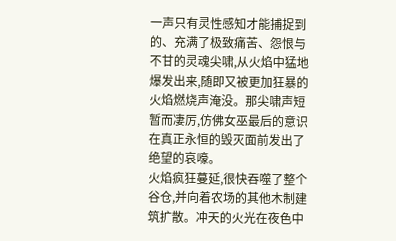一声只有灵性感知才能捕捉到的、充满了极致痛苦、怨恨与不甘的灵魂尖啸,从火焰中猛地爆发出来,随即又被更加狂暴的火焰燃烧声淹没。那尖啸声短暂而凄厉,仿佛女巫最后的意识在真正永恒的毁灭面前发出了绝望的哀嚎。
火焰疯狂蔓延,很快吞噬了整个谷仓,并向着农场的其他木制建筑扩散。冲天的火光在夜色中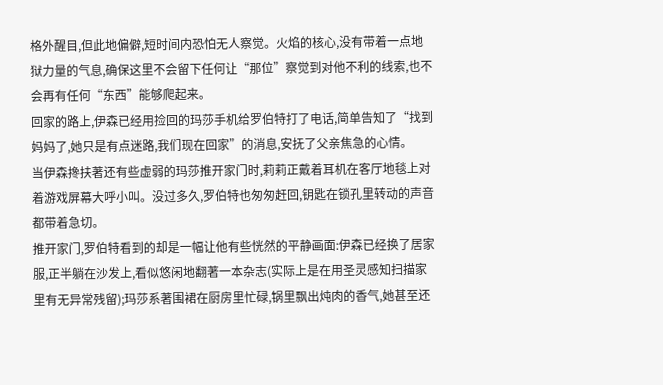格外醒目,但此地偏僻,短时间内恐怕无人察觉。火焰的核心,没有带着一点地狱力量的气息,确保这里不会留下任何让“那位”察觉到对他不利的线索,也不会再有任何“东西”能够爬起来。
回家的路上,伊森已经用捡回的玛莎手机给罗伯特打了电话,简单告知了“找到妈妈了,她只是有点迷路,我们现在回家”的消息,安抚了父亲焦急的心情。
当伊森搀扶著还有些虚弱的玛莎推开家门时,莉莉正戴着耳机在客厅地毯上对着游戏屏幕大呼小叫。没过多久,罗伯特也匆匆赶回,钥匙在锁孔里转动的声音都带着急切。
推开家门,罗伯特看到的却是一幅让他有些恍然的平静画面:伊森已经换了居家服,正半躺在沙发上,看似悠闲地翻著一本杂志(实际上是在用圣灵感知扫描家里有无异常残留);玛莎系著围裙在厨房里忙碌,锅里飘出炖肉的香气,她甚至还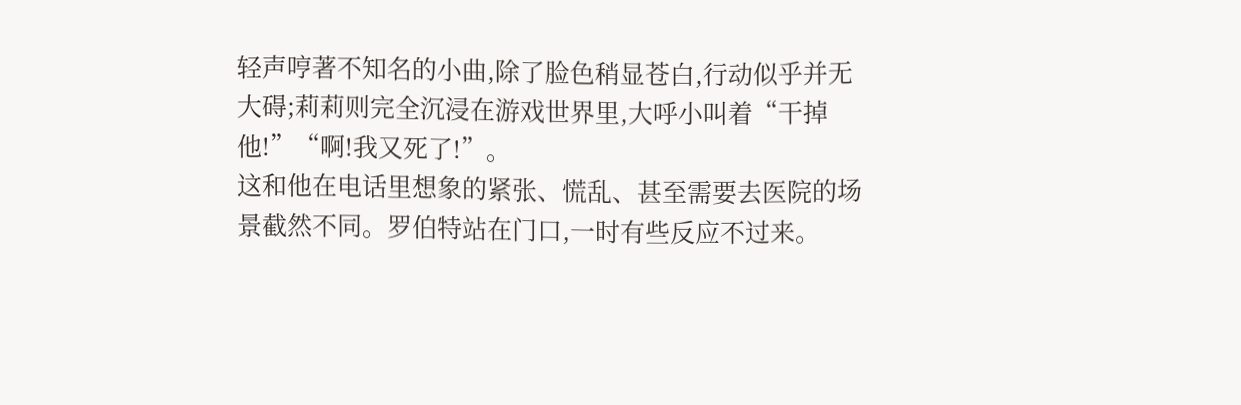轻声哼著不知名的小曲,除了脸色稍显苍白,行动似乎并无大碍;莉莉则完全沉浸在游戏世界里,大呼小叫着“干掉他!”“啊!我又死了!”。
这和他在电话里想象的紧张、慌乱、甚至需要去医院的场景截然不同。罗伯特站在门口,一时有些反应不过来。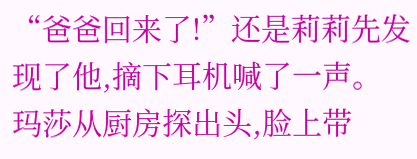“爸爸回来了!”还是莉莉先发现了他,摘下耳机喊了一声。
玛莎从厨房探出头,脸上带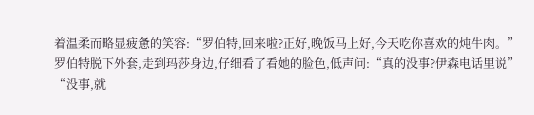着温柔而略显疲惫的笑容:“罗伯特,回来啦?正好,晚饭马上好,今天吃你喜欢的炖牛肉。”
罗伯特脱下外套,走到玛莎身边,仔细看了看她的脸色,低声问:“真的没事?伊森电话里说”
“没事,就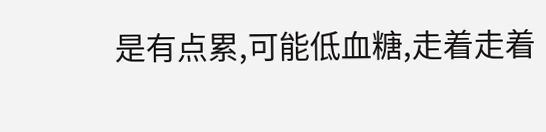是有点累,可能低血糖,走着走着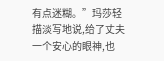有点迷糊。”玛莎轻描淡写地说,给了丈夫一个安心的眼神,也